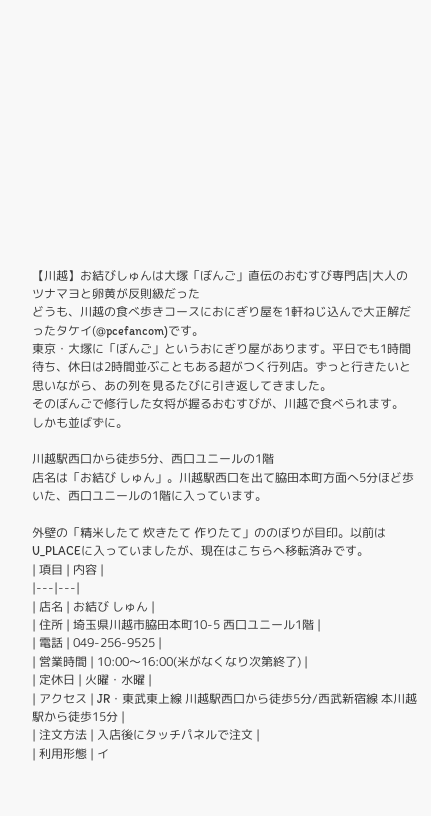【川越】お結びしゅんは大塚「ぼんご」直伝のおむすび専門店|大人のツナマヨと卵黄が反則級だった
どうも、川越の食べ歩きコースにおにぎり屋を1軒ねじ込んで大正解だったタケイ(@pcefancom)です。
東京・大塚に「ぼんご」というおにぎり屋があります。平日でも1時間待ち、休日は2時間並ぶこともある超がつく行列店。ずっと行きたいと思いながら、あの列を見るたびに引き返してきました。
そのぼんごで修行した女将が握るおむすびが、川越で食べられます。
しかも並ばずに。

川越駅西口から徒歩5分、西口ユニールの1階
店名は「お結び しゅん」。川越駅西口を出て脇田本町方面へ5分ほど歩いた、西口ユニールの1階に入っています。

外壁の「精米したて 炊きたて 作りたて」ののぼりが目印。以前はU_PLACEに入っていましたが、現在はこちらへ移転済みです。
| 項目 | 内容 |
|---|---|
| 店名 | お結び しゅん |
| 住所 | 埼玉県川越市脇田本町10-5 西口ユニール1階 |
| 電話 | 049-256-9525 |
| 営業時間 | 10:00〜16:00(米がなくなり次第終了) |
| 定休日 | 火曜・水曜 |
| アクセス | JR・東武東上線 川越駅西口から徒歩5分/西武新宿線 本川越駅から徒歩15分 |
| 注文方法 | 入店後にタッチパネルで注文 |
| 利用形態 | イ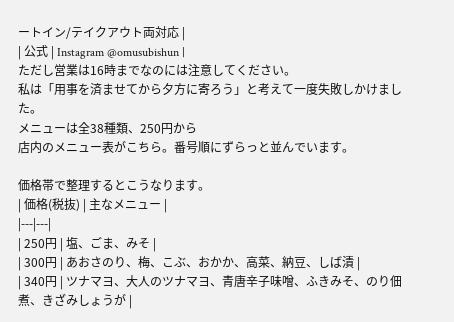ートイン/テイクアウト両対応 |
| 公式 | Instagram @omusubishun |
ただし営業は16時までなのには注意してください。
私は「用事を済ませてから夕方に寄ろう」と考えて一度失敗しかけました。
メニューは全38種類、250円から
店内のメニュー表がこちら。番号順にずらっと並んでいます。

価格帯で整理するとこうなります。
| 価格(税抜) | 主なメニュー |
|---|---|
| 250円 | 塩、ごま、みそ |
| 300円 | あおさのり、梅、こぶ、おかか、高菜、納豆、しば漬 |
| 340円 | ツナマヨ、大人のツナマヨ、青唐辛子味噌、ふきみそ、のり佃煮、きざみしょうが |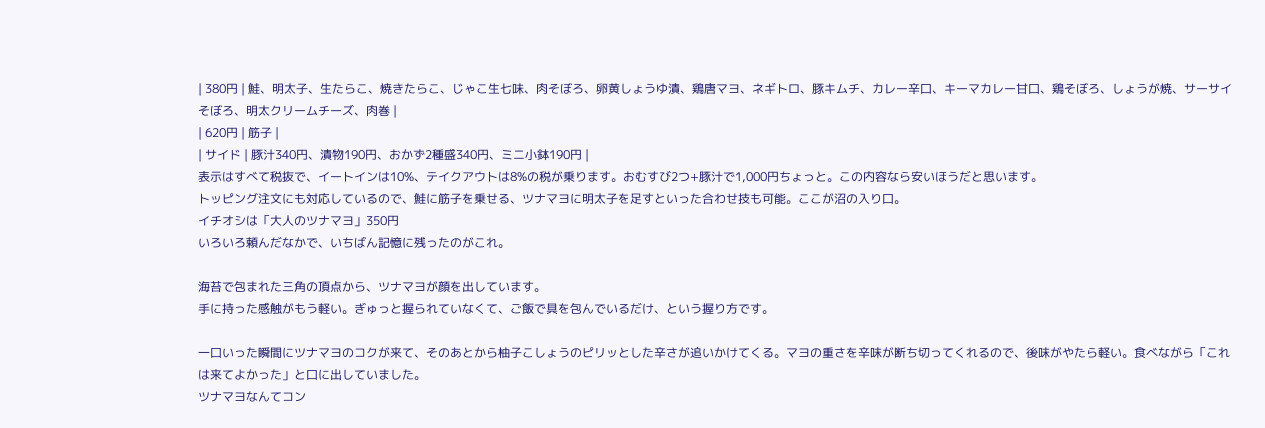| 380円 | 鮭、明太子、生たらこ、焼きたらこ、じゃこ生七味、肉そぼろ、卵黄しょうゆ漬、鶏唐マヨ、ネギトロ、豚キムチ、カレー辛口、キーマカレー甘口、鶏そぼろ、しょうが焼、サーサイそぼろ、明太クリームチーズ、肉巻 |
| 620円 | 筋子 |
| サイド | 豚汁340円、漬物190円、おかず2種盛340円、ミニ小鉢190円 |
表示はすべて税抜で、イートインは10%、テイクアウトは8%の税が乗ります。おむすび2つ+豚汁で1,000円ちょっと。この内容なら安いほうだと思います。
トッピング注文にも対応しているので、鮭に筋子を乗せる、ツナマヨに明太子を足すといった合わせ技も可能。ここが沼の入り口。
イチオシは「大人のツナマヨ」350円
いろいろ頼んだなかで、いちばん記憶に残ったのがこれ。

海苔で包まれた三角の頂点から、ツナマヨが顔を出しています。
手に持った感触がもう軽い。ぎゅっと握られていなくて、ご飯で具を包んでいるだけ、という握り方です。

一口いった瞬間にツナマヨのコクが来て、そのあとから柚子こしょうのピリッとした辛さが追いかけてくる。マヨの重さを辛味が断ち切ってくれるので、後味がやたら軽い。食べながら「これは来てよかった」と口に出していました。
ツナマヨなんてコン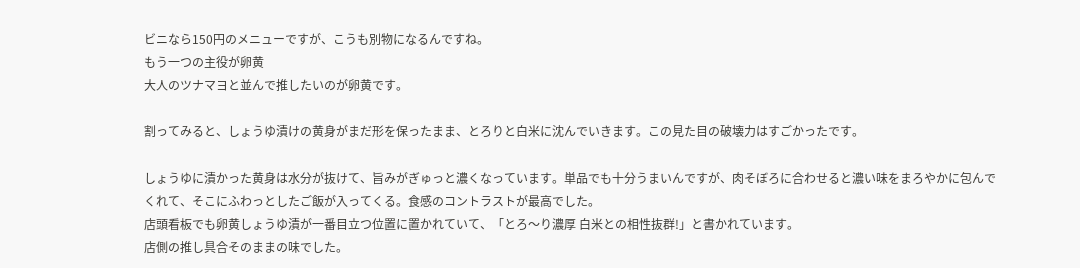ビニなら150円のメニューですが、こうも別物になるんですね。
もう一つの主役が卵黄
大人のツナマヨと並んで推したいのが卵黄です。

割ってみると、しょうゆ漬けの黄身がまだ形を保ったまま、とろりと白米に沈んでいきます。この見た目の破壊力はすごかったです。

しょうゆに漬かった黄身は水分が抜けて、旨みがぎゅっと濃くなっています。単品でも十分うまいんですが、肉そぼろに合わせると濃い味をまろやかに包んでくれて、そこにふわっとしたご飯が入ってくる。食感のコントラストが最高でした。
店頭看板でも卵黄しょうゆ漬が一番目立つ位置に置かれていて、「とろ〜り濃厚 白米との相性抜群!」と書かれています。
店側の推し具合そのままの味でした。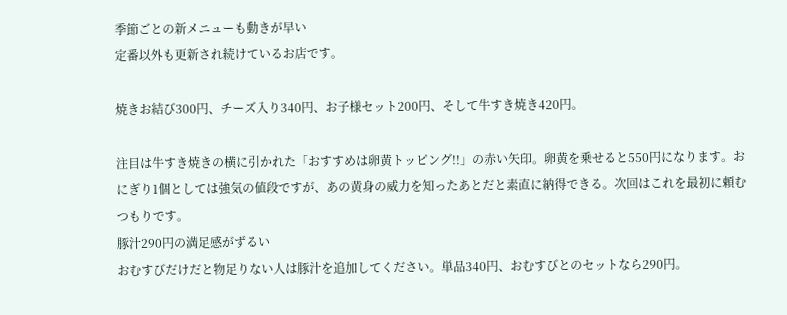季節ごとの新メニューも動きが早い
定番以外も更新され続けているお店です。

焼きお結び300円、チーズ入り340円、お子様セット200円、そして牛すき焼き420円。

注目は牛すき焼きの横に引かれた「おすすめは卵黄トッピング!!」の赤い矢印。卵黄を乗せると550円になります。おにぎり1個としては強気の値段ですが、あの黄身の威力を知ったあとだと素直に納得できる。次回はこれを最初に頼むつもりです。
豚汁290円の満足感がずるい
おむすびだけだと物足りない人は豚汁を追加してください。単品340円、おむすびとのセットなら290円。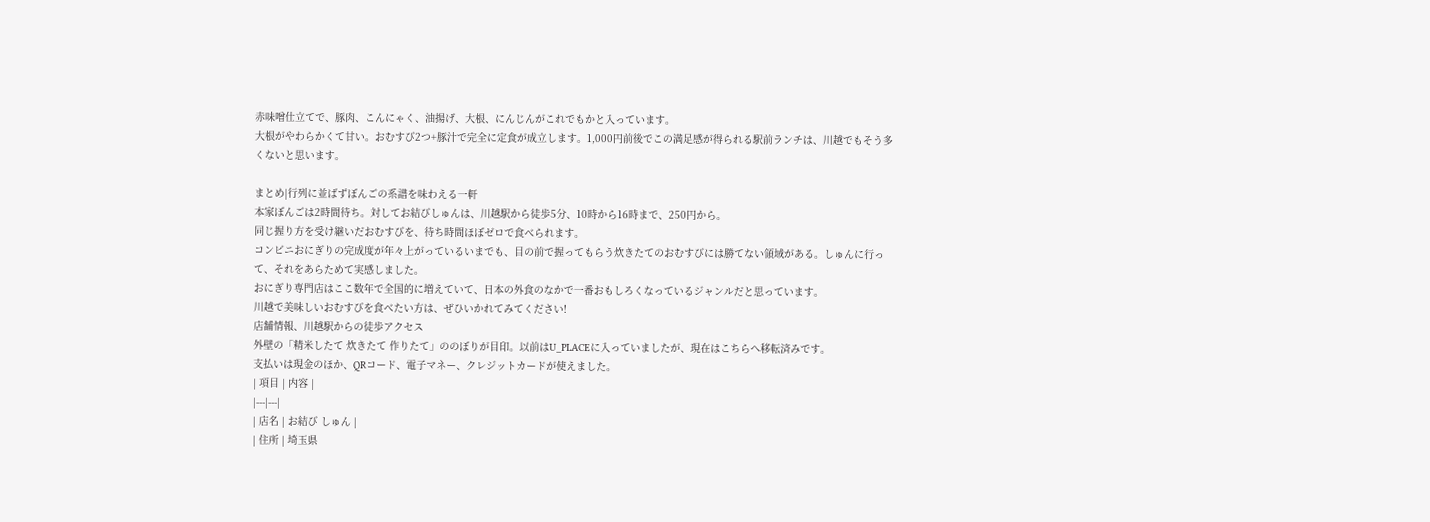赤味噌仕立てで、豚肉、こんにゃく、油揚げ、大根、にんじんがこれでもかと入っています。
大根がやわらかくて甘い。おむすび2つ+豚汁で完全に定食が成立します。1,000円前後でこの満足感が得られる駅前ランチは、川越でもそう多くないと思います。

まとめ|行列に並ばずぼんごの系譜を味わえる一軒
本家ぼんごは2時間待ち。対してお結びしゅんは、川越駅から徒歩5分、10時から16時まで、250円から。
同じ握り方を受け継いだおむすびを、待ち時間ほぼゼロで食べられます。
コンビニおにぎりの完成度が年々上がっているいまでも、目の前で握ってもらう炊きたてのおむすびには勝てない領域がある。しゅんに行って、それをあらためて実感しました。
おにぎり専門店はここ数年で全国的に増えていて、日本の外食のなかで一番おもしろくなっているジャンルだと思っています。
川越で美味しいおむすびを食べたい方は、ぜひいかれてみてください!
店舗情報、川越駅からの徒歩アクセス
外壁の「精米したて 炊きたて 作りたて」ののぼりが目印。以前はU_PLACEに入っていましたが、現在はこちらへ移転済みです。
支払いは現金のほか、QRコード、電子マネー、クレジットカードが使えました。
| 項目 | 内容 |
|---|---|
| 店名 | お結び しゅん |
| 住所 | 埼玉県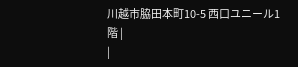川越市脇田本町10-5 西口ユニール1階 |
|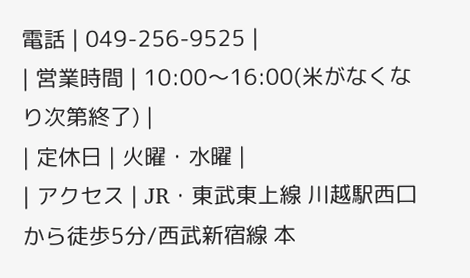電話 | 049-256-9525 |
| 営業時間 | 10:00〜16:00(米がなくなり次第終了) |
| 定休日 | 火曜・水曜 |
| アクセス | JR・東武東上線 川越駅西口から徒歩5分/西武新宿線 本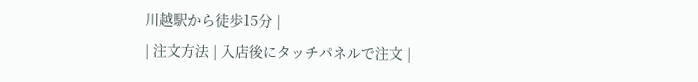川越駅から徒歩15分 |
| 注文方法 | 入店後にタッチパネルで注文 |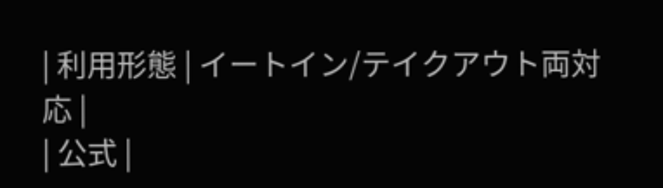| 利用形態 | イートイン/テイクアウト両対応 |
| 公式 |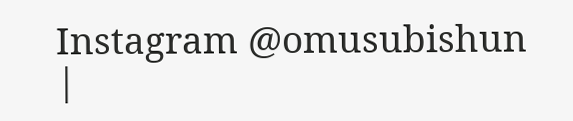Instagram @omusubishun |